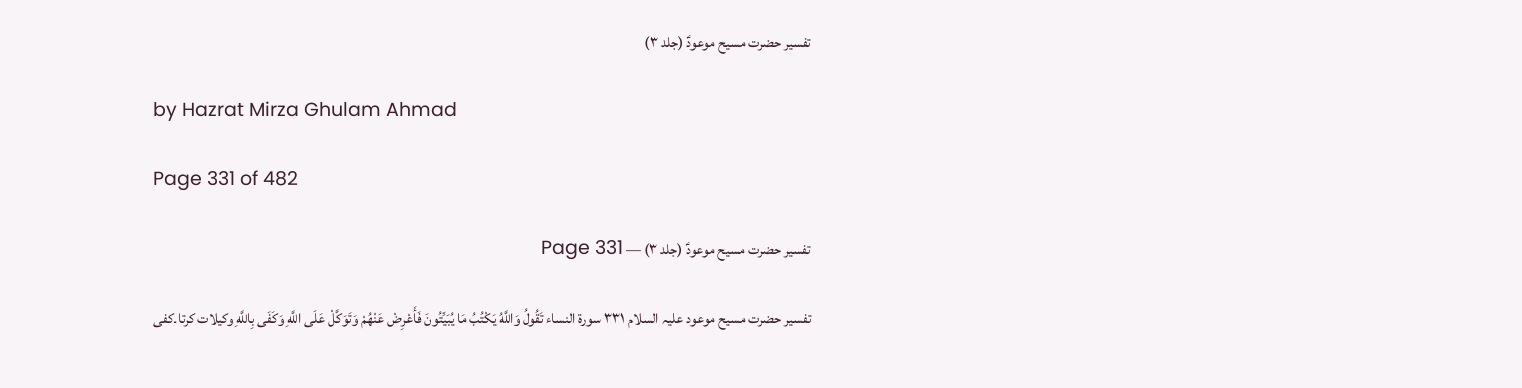تفسیر حضرت مسیح موعودؑ (جلد ۳)

by Hazrat Mirza Ghulam Ahmad

Page 331 of 482

تفسیر حضرت مسیح موعودؑ (جلد ۳) — Page 331

تفسیر حضرت مسیح موعود علیہ السلام ٣٣١ سورة النساء تَقُولُ وَاللَّهُ يَكْتُبُ مَا يُبَيِّتُونَ فَأَعْرِضْ عَنْهُمْ وَتَوَكَّلْ عَلَى اللَّهِ وَكَفَى بِاللَّهِ وكيلات کرتا۔كفى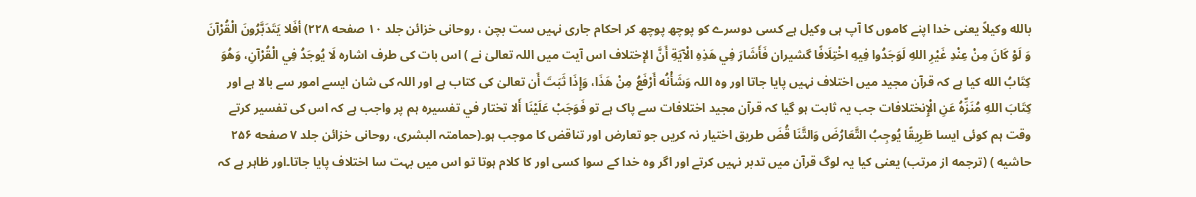بالله وكيلاً یعنی خدا اپنے کاموں کا آپ ہی وکیل ہے کسی دوسرے کو پوچھ پوچھ کر احکام جاری نہیں ست بچن ، روحانی خزائن جلد ۱۰ صفحه ۲۲۸) أفَلا يَتَدَبَّرُونَ الْقُرْآنَ وَ لَوْ كَانَ مِنْ عِنْدِ غَيْرِ اللهِ لَوَجَدُوا فِيهِ اخْتِلَافًا گشیران فَأَشَارَ فِي هَذِهِ الْآيَةِ أَنَّ الإختلاف اس آیت میں اللہ تعالیٰ نے ) اس بات کی طرف اشارہ لَا يُوجَدُ فِي الْقُرْآنِ، وَهُوَ كِتَابُ الله کیا ہے کہ قرآن مجید میں اختلاف نہیں پایا جاتا اور وہ اللہ وَشَأْنُه أَرْفَعُ مِنْ هَذَا، وَإِذَا ثَبَتَ أَن تعالیٰ کی کتاب ہے اور اللہ کی شان ایسے امور سے بالا ہے اور كِتَابَ اللهِ مُنَزِّهُ عَنِ الْإِنختلافات جب یہ ثابت ہو گیا کہ قرآن مجید اختلافات سے پاک ہے تو فَوَجَبْ عَلَيْنَا أَلا تختار في تفسيره ہم پر واجب ہے کہ اس کی تفسیر کرتے وقت ہم کوئی ایسا طَرِيقًا يُوجِبُ التَّعَارُضَ وَالتَّنَا قُضَ طریق اختیار نہ کریں جو تعارض اور تناقض کا موجب ہو۔(حمامتہ البشرى، روحانی خزائن جلد ۷ صفحه ۲۵۶ حاشیه ) (ترجمه از مرتب) یعنی کیا یہ لوگ قرآن میں تدبر نہیں کرتے اور اگر وہ خدا کے سوا کسی اور کا کلام ہوتا تو اس میں بہت سا اختلاف پایا جاتا۔اور ظاہر ہے کہ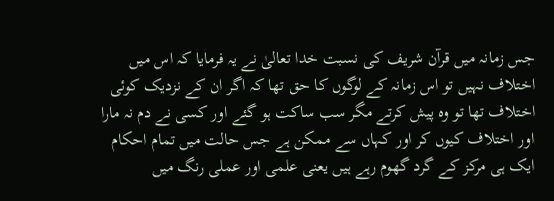جس زمانہ میں قرآن شریف کی نسبت خدا تعالیٰ نے یہ فرمایا کہ اس میں اختلاف نہیں تو اس زمانہ کے لوگوں کا حق تھا کہ اگر ان کے نزدیک کوئی اختلاف تھا تو وہ پیش کرتے مگر سب ساکت ہو گئے اور کسی نے دم نہ مارا اور اختلاف کیوں کر اور کہاں سے ممکن ہے جس حالت میں تمام احکام ایک ہی مرکز کے گرد گھوم رہے ہیں یعنی علمی اور عملی رنگ میں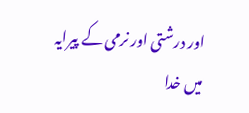اور درشتی اور نرمی کے پیرایہ میں خدا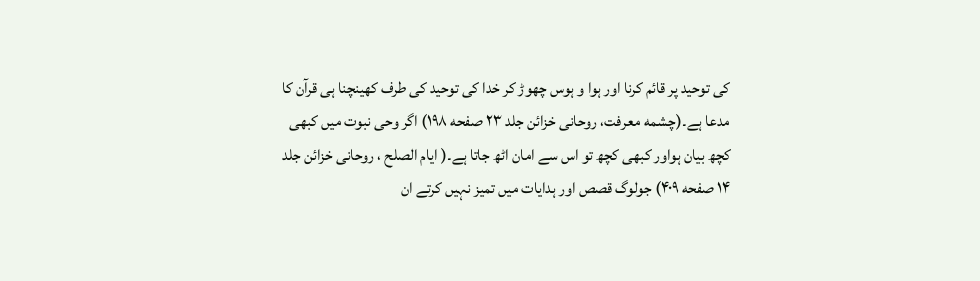کی توحید پر قائم کرنا اور ہوا و ہوس چھوڑ کر خدا کی توحید کی طرف کھینچنا ہی قرآن کا مدعا ہے۔(چشمه معرفت، روحانی خزائن جلد ۲۳ صفحه ۱۹۸) اگر وحی نبوت میں کبھی کچھ بیان ہواور کبھی کچھ تو اس سے امان اٹھ جاتا ہے۔( ایام الصلح ، روحانی خزائن جلد ۱۴ صفحه ۴۰۹) جولوگ قصص اور ہدایات میں تمیز نہیں کرتے ان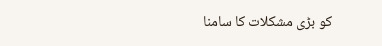کو بڑی مشکلات کا سامنا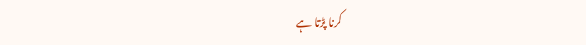کرنا پڑتا ہے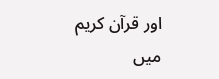اور قرآن کریم میں